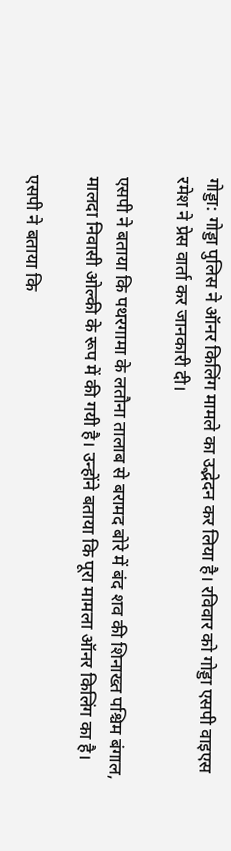गोड्डा: गोड्डा पुलिस ने ऑनर किलिंग मामले का उद्भेदन कर लिया है। रविवार को गोड्डा एसपी वाइएस रमेश ने प्रेस वार्ता कर जानकारी दी।

एसपी ने बताया कि पथरगामा के लतौना तालाब से बरामद बोरे में बंद शव की शिनाख्त पश्चिम बंगाल, मालदा निवासी ओल्की के रूप में की गयी है। उन्होंने बताया कि पूरा मामला ऑनर किलिंग का है।

एसपी ने बताया कि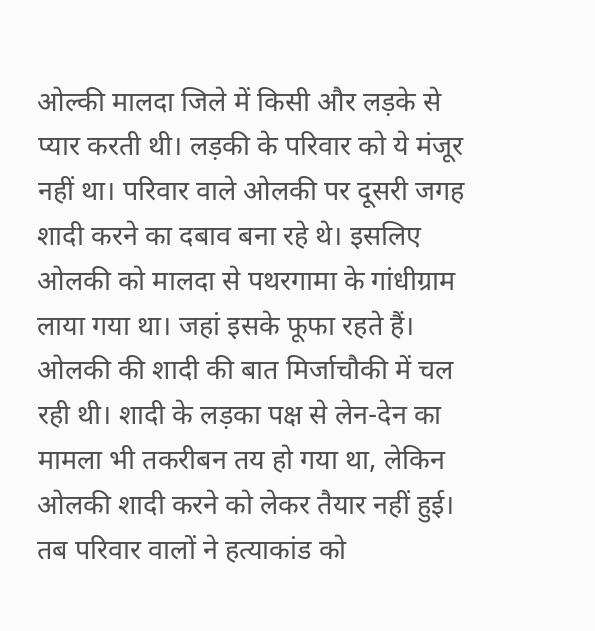ओल्की मालदा जिले में किसी और लड़के से प्यार करती थी। लड़की के परिवार को ये मंजूर नहीं था। परिवार वाले ओलकी पर दूसरी जगह शादी करने का दबाव बना रहे थे। इसलिए ओलकी को मालदा से पथरगामा के गांधीग्राम लाया गया था। जहां इसके फूफा रहते हैं। ओलकी की शादी की बात मिर्जाचौकी में चल रही थी। शादी के लड़का पक्ष से लेन-देन का मामला भी तकरीबन तय हो गया था, लेकिन ओलकी शादी करने को लेकर तैयार नहीं हुई। तब परिवार वालों ने हत्याकांड को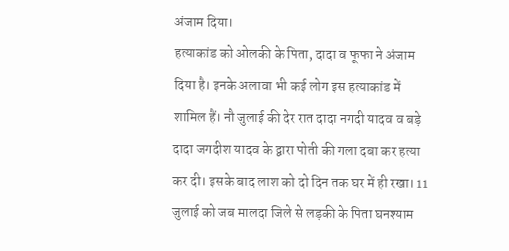अंजाम दिया।
हत्याकांड को ओलकी के पिता, दादा व फूफा ने अंजाम दिया है। इनके अलावा भी कई लोग इस हत्याकांड में शामिल हैं। नौ जुलाई की देर रात दादा नगदी यादव व बड़े दादा जगदीश यादव के द्वारा पोती की गला दबा कर हत्या कर दी। इसके बाद लाश को दो दिन तक घर में ही रखा। 11 जुलाई को जब मालदा जिले से लड़की के पिता घनश्याम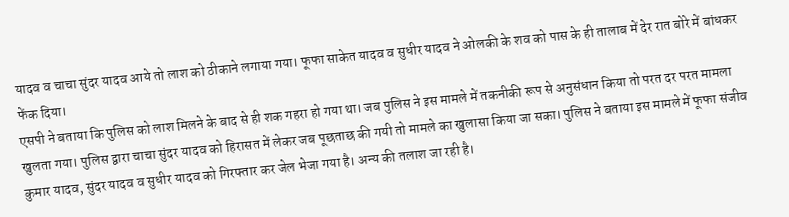यादव व चाचा सुंदर यादव आये तो लाश को ठीकाने लगाया गया। फूफा साकेत यादव व सुधीर यादव ने ओलकी के शव को पास के ही तालाब में देर रात बोरे में बांधकर फेंक दिया।
एसपी ने बताया कि पुलिस को लाश मिलने के बाद से ही शक गहरा हो गया था। जब पुलिस ने इस मामले में तकनीकी रूप से अनुसंधान किया तो परत दर परत मामला खुलता गया। पुलिस द्वारा चाचा सुंदर यादव को हिरासत में लेकर जब पूछताछ की गयी तो मामले का खुलासा किया जा सका। पुलिस ने बताया इस मामले में फूफा संजीव कुमार यादव, सुंदर यादव व सुधीर यादव को गिरफ्तार कर जेल भेजा गया है। अन्य की तलाश जा रही है।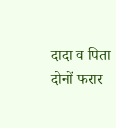दादा व पिता दोनों फरार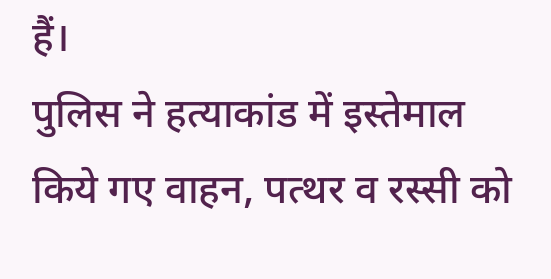हैं।
पुलिस ने हत्याकांड में इस्तेमाल किये गए वाहन, पत्थर व रस्सी को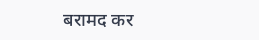बरामद कर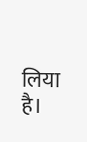लिया है।